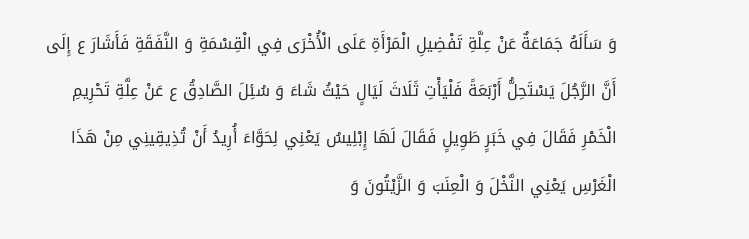وَ سَأَلَهُ جَمَاعَةٌ عَنْ عِلَّةِ تَفْضِيلِ الْمَرْأَةِ عَلَى الْأُخْرَى فِي الْقِسْمَةِ وَ النَّفَقَةِ فَأَشَارَ ع إِلَى أَنَّ الرَّجُلَ يَسْتَحِلُّ أَرْبَعَةً فَلْيَأْتِ ثَلَاثَ لَيَالٍ حَيْثُ شَاءَ وَ سُئِلَ الصَّادِقُ ع عَنْ عِلَّةِ تَحْرِيمِ الْخَمْرِ فَقَالَ فِي خَبَرٍ طَوِيلٍ فَقَالَ لَهَا إِبْلِيسُ يَعْنِي لِحَوَّاءَ أُرِيدُ أَنْ تُذِيقِينِي مِنْ هَذَا الْغَرْسِ يَعْنِي النَّخْلَ وَ الْعِنَبَ وَ الزَّيْتُونَ وَ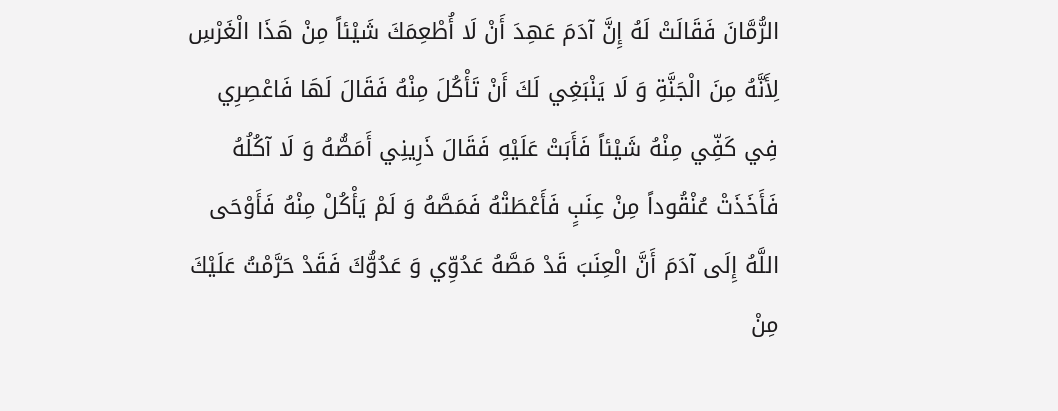الرُّمَّانَ فَقَالَتْ لَهُ إِنَّ آدَمَ عَهِدَ أَنْ لَا أُطْعِمَكَ شَيْئاً مِنْ هَذَا الْغَرْسِ لِأَنَّهُ مِنَ الْجَنَّةِ وَ لَا يَنْبَغِي لَكَ أَنْ تَأْكُلَ مِنْهُ فَقَالَ لَهَا فَاعْصِرِي فِي كَفِّي مِنْهُ شَيْئاً فَأَبَتْ عَلَيْهِ فَقَالَ ذَرِينِي أَمَصُّهُ وَ لَا آكُلُهُ فَأَخَذَتْ عُنْقُوداً مِنْ عِنَبٍ فَأَعْطَتْهُ فَمَصَّهُ وَ لَمْ يَأْكُلْ مِنْهُ فَأَوْحَى اللَّهُ إِلَى آدَمَ أَنَّ الْعِنَبَ قَدْ مَصَّهُ عَدُوِّي وَ عَدُوُّكَ فَقَدْ حَرَّمْتُ عَلَيْكَ مِنْ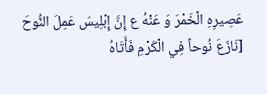عَصِيرِهِ الْخَمْرَ وَ عَنْهُ ع إِنَّ إِبْلِيسَ عَمِلَ النُّوحَ [نَازَعَ نُوحاً فِي الْكَرْمِ فَأَتَاهُ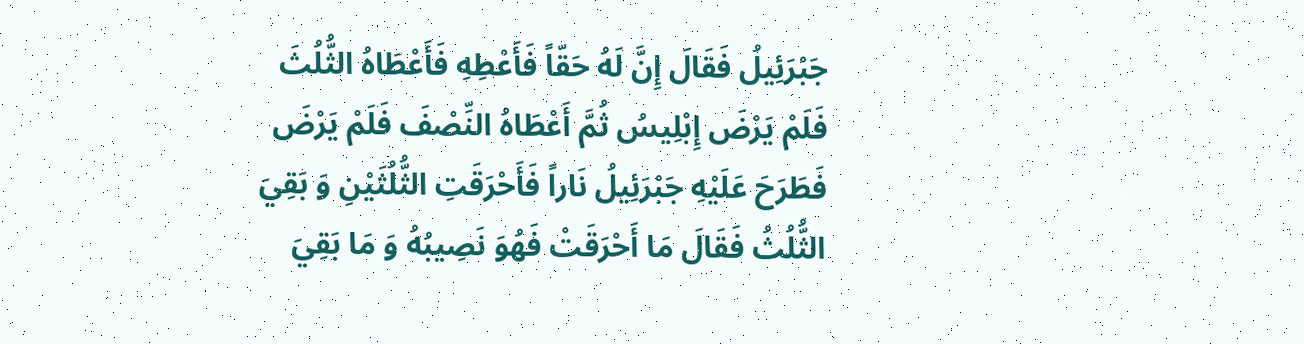جَبْرَئِيلُ فَقَالَ إِنَّ لَهُ حَقّاً فَأَعْطِهِ فَأَعْطَاهُ الثُّلُثَ فَلَمْ يَرْضَ إِبْلِيسُ ثُمَّ أَعْطَاهُ النِّصْفَ فَلَمْ يَرْضَ فَطَرَحَ عَلَيْهِ جَبْرَئِيلُ نَاراً فَأَحْرَقَتِ الثُّلُثَيْنِ وَ بَقِيَ الثُّلُثُ فَقَالَ مَا أَحْرَقَتْ فَهُوَ نَصِيبُهُ وَ مَا بَقِيَ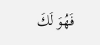فَهُوَ لَكَ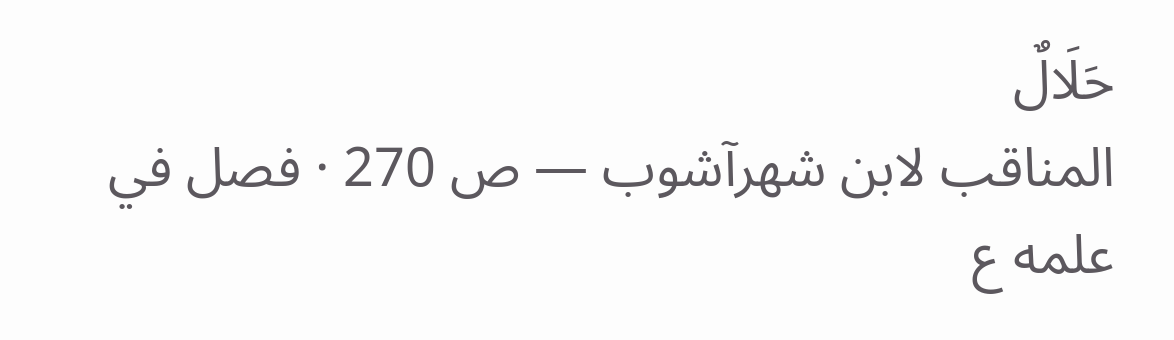حَلَالٌ
المناقب لابن شهرآشوب — ص 270 · فصل في علمه ع